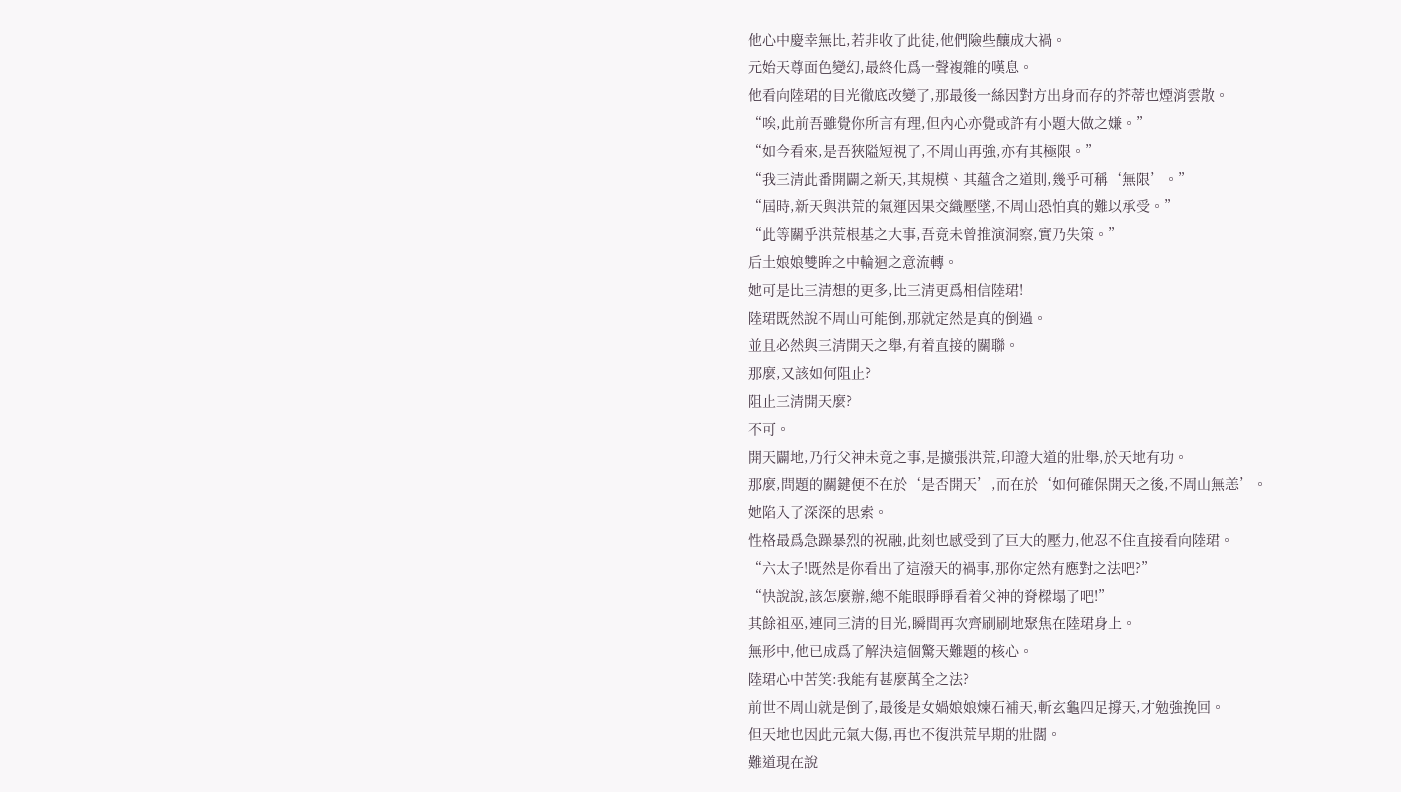他心中慶幸無比,若非收了此徒,他們險些釀成大禍。
元始天尊面色變幻,最終化爲一聲複雜的嘆息。
他看向陸珺的目光徹底改變了,那最後一絲因對方出身而存的芥蒂也煙消雲散。
“唉,此前吾雖覺你所言有理,但內心亦覺或許有小題大做之嫌。”
“如今看來,是吾狹隘短視了,不周山再強,亦有其極限。”
“我三清此番開闢之新天,其規模、其蘊含之道則,幾乎可稱‘無限’。”
“屆時,新天與洪荒的氣運因果交織壓墜,不周山恐怕真的難以承受。”
“此等關乎洪荒根基之大事,吾竟未曾推演洞察,實乃失策。”
后土娘娘雙眸之中輪迴之意流轉。
她可是比三清想的更多,比三清更爲相信陸珺!
陸珺既然說不周山可能倒,那就定然是真的倒過。
並且必然與三清開天之舉,有着直接的關聯。
那麼,又該如何阻止?
阻止三清開天麼?
不可。
開天闢地,乃行父神未竟之事,是擴張洪荒,印證大道的壯舉,於天地有功。
那麼,問題的關鍵便不在於‘是否開天’,而在於‘如何確保開天之後,不周山無恙’。
她陷入了深深的思索。
性格最爲急躁暴烈的祝融,此刻也感受到了巨大的壓力,他忍不住直接看向陸珺。
“六太子!既然是你看出了這潑天的禍事,那你定然有應對之法吧?”
“快說說,該怎麼辦,總不能眼睜睜看着父神的脊樑塌了吧!”
其餘祖巫,連同三清的目光,瞬間再次齊刷刷地聚焦在陸珺身上。
無形中,他已成爲了解決這個驚天難題的核心。
陸珺心中苦笑:我能有甚麼萬全之法?
前世不周山就是倒了,最後是女媧娘娘煉石補天,斬玄龜四足撐天,才勉強挽回。
但天地也因此元氣大傷,再也不復洪荒早期的壯闊。
難道現在說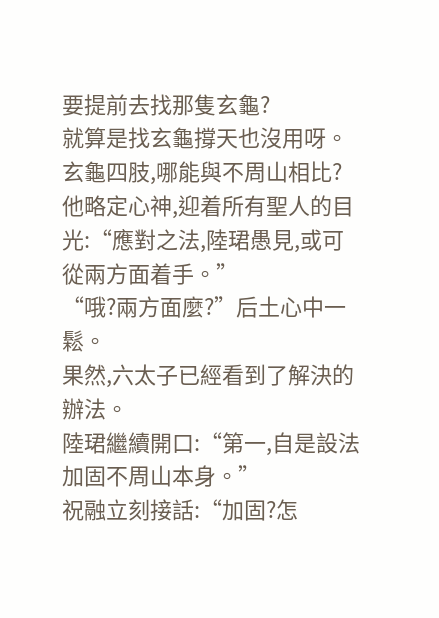要提前去找那隻玄龜?
就算是找玄龜撐天也沒用呀。
玄龜四肢,哪能與不周山相比?
他略定心神,迎着所有聖人的目光:“應對之法,陸珺愚見,或可從兩方面着手。”
“哦?兩方面麼?”后土心中一鬆。
果然,六太子已經看到了解決的辦法。
陸珺繼續開口:“第一,自是設法加固不周山本身。”
祝融立刻接話:“加固?怎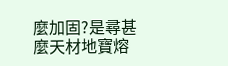麼加固?是尋甚麼天材地寶熔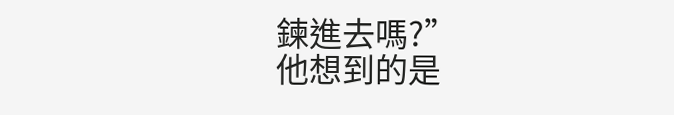鍊進去嗎?”
他想到的是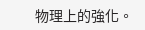物理上的強化。